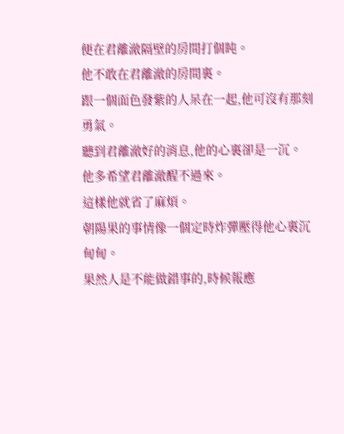便在君離澈隔壁的房間打個盹。
他不敢在君離澈的房間裏。
跟一個面色發紫的人呆在一起,他可沒有那刻勇氣。
聽到君離澈好的消息,他的心裏卻是一沉。
他多希望君離澈醒不過來。
這樣他就省了麻煩。
朝陽果的事情像一個定時炸彈壓得他心裏沉甸甸。
果然人是不能做錯事的,時候報應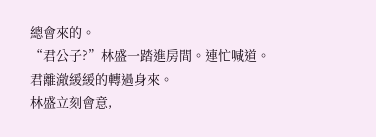總會來的。
“君公子?”林盛一踏進房間。連忙喊道。
君離澈緩緩的轉過身來。
林盛立刻會意,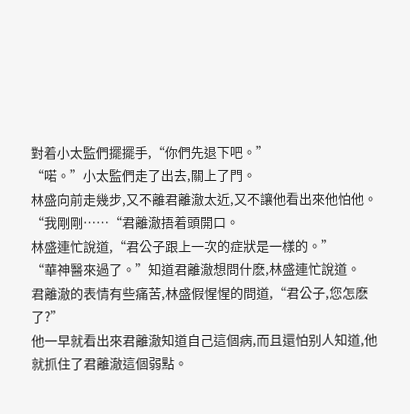對着小太監們擺擺手,“你們先退下吧。”
“喏。”小太監們走了出去,關上了門。
林盛向前走幾步,又不離君離澈太近,又不讓他看出來他怕他。
“我剛剛……“君離澈捂着頭開口。
林盛連忙說道,“君公子跟上一次的症狀是一樣的。”
“華神醫來過了。”知道君離澈想問什麽,林盛連忙說道。
君離澈的表情有些痛苦,林盛假惺惺的問道,“君公子,您怎麽了?”
他一早就看出來君離澈知道自己這個病,而且還怕别人知道,他就抓住了君離澈這個弱點。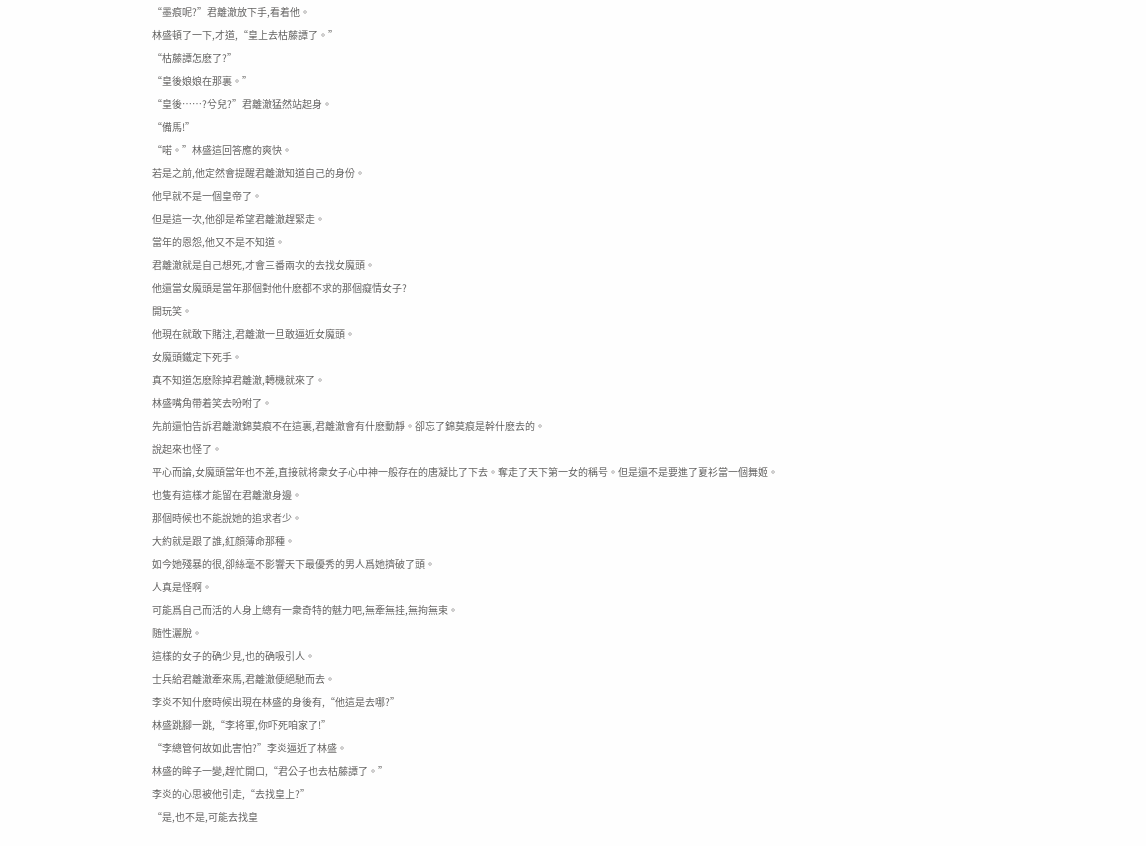“墨痕呢?”君離澈放下手,看着他。
林盛頓了一下,才道,“皇上去枯藤譚了。”
“枯藤譚怎麽了?”
“皇後娘娘在那裏。”
“皇後……?兮兒?”君離澈猛然站起身。
“備馬!”
“喏。”林盛這回答應的爽快。
若是之前,他定然會提醒君離澈知道自己的身份。
他早就不是一個皇帝了。
但是這一次,他卻是希望君離澈趕緊走。
當年的恩怨,他又不是不知道。
君離澈就是自己想死,才會三番兩次的去找女魔頭。
他還當女魔頭是當年那個對他什麽都不求的那個癡情女子?
開玩笑。
他現在就敢下賭注,君離澈一旦敢逼近女魔頭。
女魔頭鐵定下死手。
真不知道怎麽除掉君離澈,轉機就來了。
林盛嘴角帶着笑去吩咐了。
先前還怕告訴君離澈錦莫痕不在這裏,君離澈會有什麽動靜。卻忘了錦莫痕是幹什麽去的。
說起來也怪了。
平心而論,女魔頭當年也不差,直接就将衆女子心中神一般存在的唐凝比了下去。奪走了天下第一女的稱号。但是還不是要進了夏衫當一個舞姬。
也隻有這樣才能留在君離澈身邊。
那個時候也不能說她的追求者少。
大約就是跟了誰,紅顔薄命那種。
如今她殘暴的很,卻絲毫不影響天下最優秀的男人爲她擠破了頭。
人真是怪啊。
可能爲自己而活的人身上總有一衆奇特的魅力吧,無牽無挂,無拘無束。
随性灑脫。
這樣的女子的确少見,也的确吸引人。
士兵給君離澈牽來馬,君離澈便絕馳而去。
李炎不知什麽時候出現在林盛的身後有,“他這是去哪?”
林盛跳腳一跳,“李将軍,你吓死咱家了!”
“李總管何故如此害怕?”李炎逼近了林盛。
林盛的眸子一變,趕忙開口,“君公子也去枯藤譚了。”
李炎的心思被他引走,“去找皇上?”
“是,也不是,可能去找皇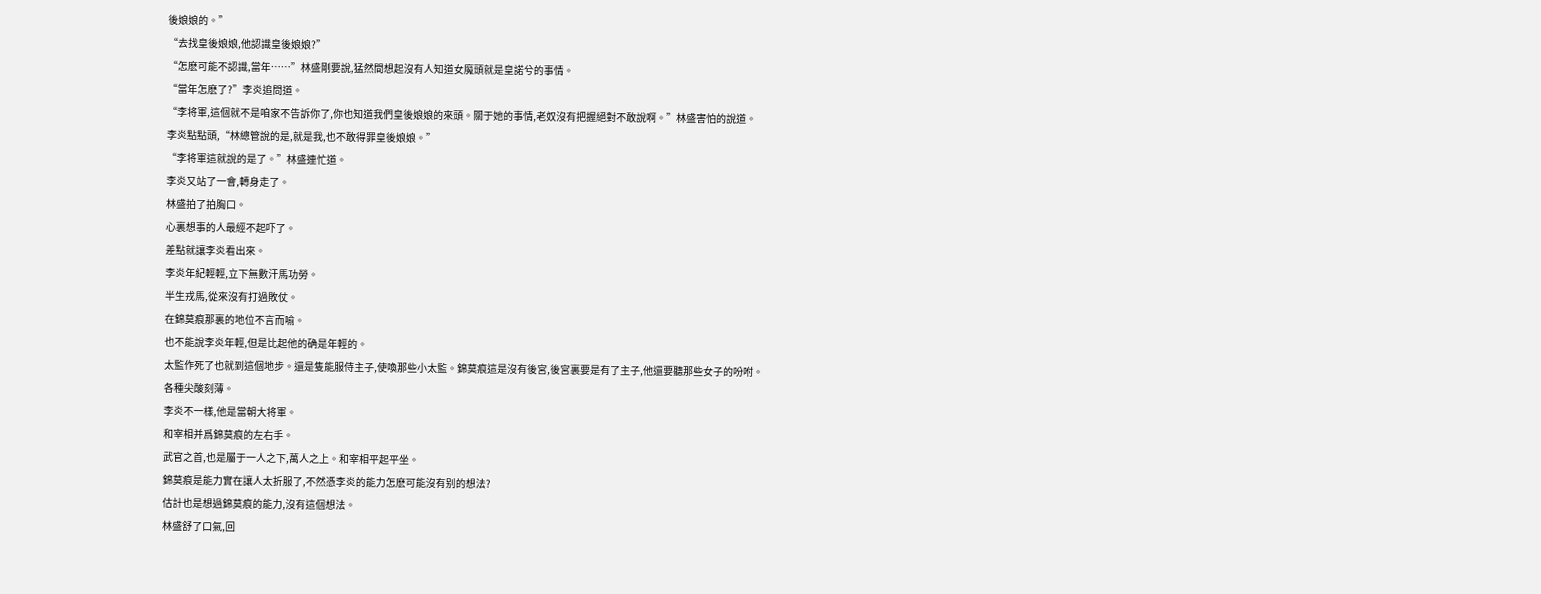後娘娘的。”
“去找皇後娘娘,他認識皇後娘娘?”
“怎麽可能不認識,當年……”林盛剛要說,猛然間想起沒有人知道女魔頭就是皇諾兮的事情。
“當年怎麽了?”李炎追問道。
“李将軍,這個就不是咱家不告訴你了,你也知道我們皇後娘娘的來頭。關于她的事情,老奴沒有把握絕對不敢說啊。”林盛害怕的說道。
李炎點點頭,“林總管說的是,就是我,也不敢得罪皇後娘娘。”
“李将軍這就說的是了。”林盛連忙道。
李炎又站了一會,轉身走了。
林盛拍了拍胸口。
心裏想事的人最經不起吓了。
差點就讓李炎看出來。
李炎年紀輕輕,立下無數汗馬功勞。
半生戎馬,從來沒有打過敗仗。
在錦莫痕那裏的地位不言而喻。
也不能說李炎年輕,但是比起他的确是年輕的。
太監作死了也就到這個地步。還是隻能服侍主子,使喚那些小太監。錦莫痕這是沒有後宮,後宮裏要是有了主子,他還要聽那些女子的吩咐。
各種尖酸刻薄。
李炎不一樣,他是當朝大将軍。
和宰相并爲錦莫痕的左右手。
武官之首,也是屬于一人之下,萬人之上。和宰相平起平坐。
錦莫痕是能力實在讓人太折服了,不然憑李炎的能力怎麽可能沒有别的想法?
估計也是想過錦莫痕的能力,沒有這個想法。
林盛舒了口氣,回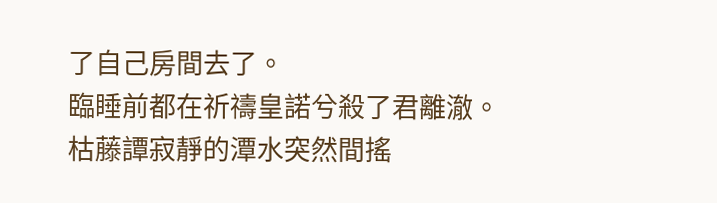了自己房間去了。
臨睡前都在祈禱皇諾兮殺了君離澈。
枯藤譚寂靜的潭水突然間搖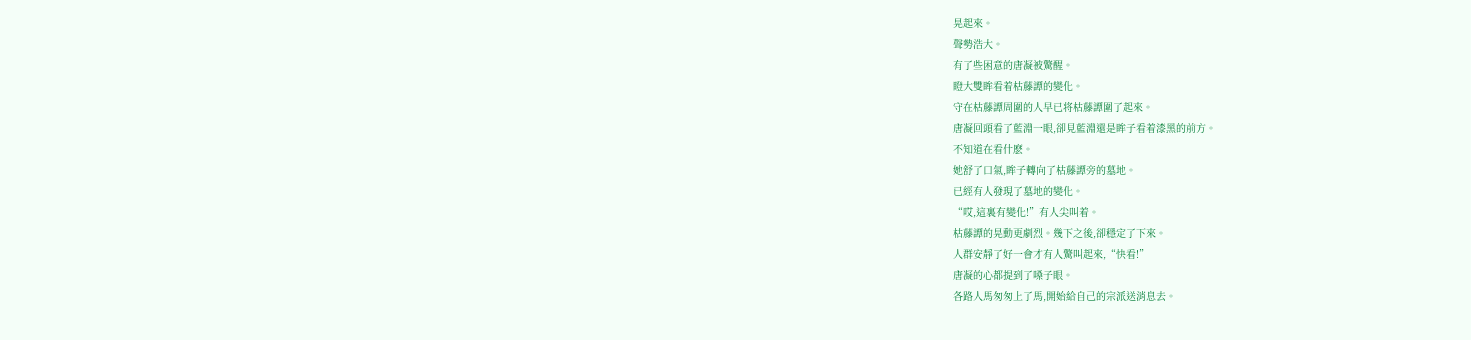晃起來。
聲勢浩大。
有了些困意的唐凝被驚醒。
瞪大雙眸看着枯藤譚的變化。
守在枯藤譚周圍的人早已将枯藤譚圍了起來。
唐凝回頭看了藍淵一眼,卻見藍淵還是眸子看着漆黑的前方。
不知道在看什麽。
她舒了口氣,眸子轉向了枯藤譚旁的墓地。
已經有人發現了墓地的變化。
“哎,這裏有變化!”有人尖叫着。
枯藤譚的晃動更劇烈。幾下之後,卻穩定了下來。
人群安靜了好一會才有人驚叫起來,“快看!”
唐凝的心都提到了嗓子眼。
各路人馬匆匆上了馬,開始給自己的宗派送消息去。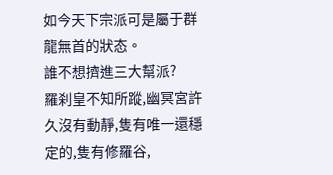如今天下宗派可是屬于群龍無首的狀态。
誰不想擠進三大幫派?
羅刹皇不知所蹤,幽冥宮許久沒有動靜,隻有唯一還穩定的,隻有修羅谷,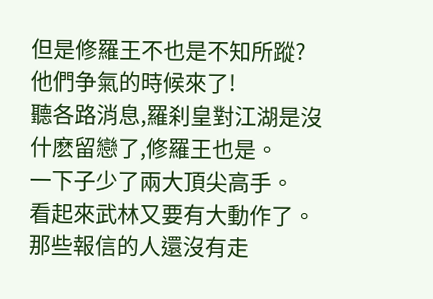但是修羅王不也是不知所蹤?
他們争氣的時候來了!
聽各路消息,羅刹皇對江湖是沒什麽留戀了,修羅王也是。
一下子少了兩大頂尖高手。
看起來武林又要有大動作了。
那些報信的人還沒有走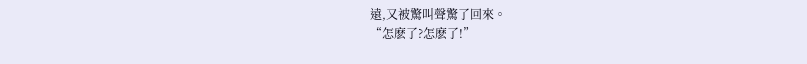遠,又被驚叫聲驚了回來。
“怎麽了?怎麽了!”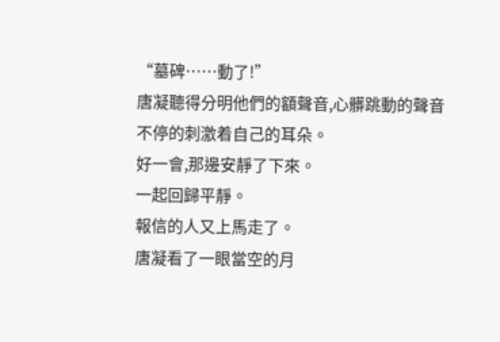“墓碑……動了!”
唐凝聽得分明他們的額聲音,心髒跳動的聲音不停的刺激着自己的耳朵。
好一會,那邊安靜了下來。
一起回歸平靜。
報信的人又上馬走了。
唐凝看了一眼當空的月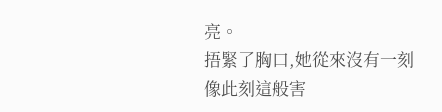亮。
捂緊了胸口,她從來沒有一刻像此刻這般害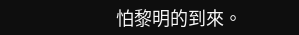怕黎明的到來。